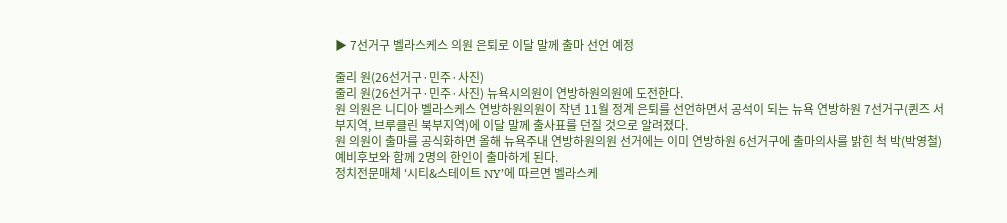▶ 7선거구 벨라스케스 의원 은퇴로 이달 말께 출마 선언 예정

줄리 원(26선거구·민주·사진)
줄리 원(26선거구·민주·사진) 뉴욕시의원이 연방하원의원에 도전한다.
원 의원은 니디아 벨라스케스 연방하원의원이 작년 11월 정계 은퇴를 선언하면서 공석이 되는 뉴욕 연방하원 7선거구(퀸즈 서부지역, 브루클린 북부지역)에 이달 말께 출사표를 던질 것으로 알려졌다.
원 의원이 출마를 공식화하면 올해 뉴욕주내 연방하원의원 선거에는 이미 연방하원 6선거구에 출마의사를 밝힌 척 박(박영철) 예비후보와 함께 2명의 한인이 출마하게 된다.
정치전문매체 ‘시티&스테이트 NY’에 따르면 벨라스케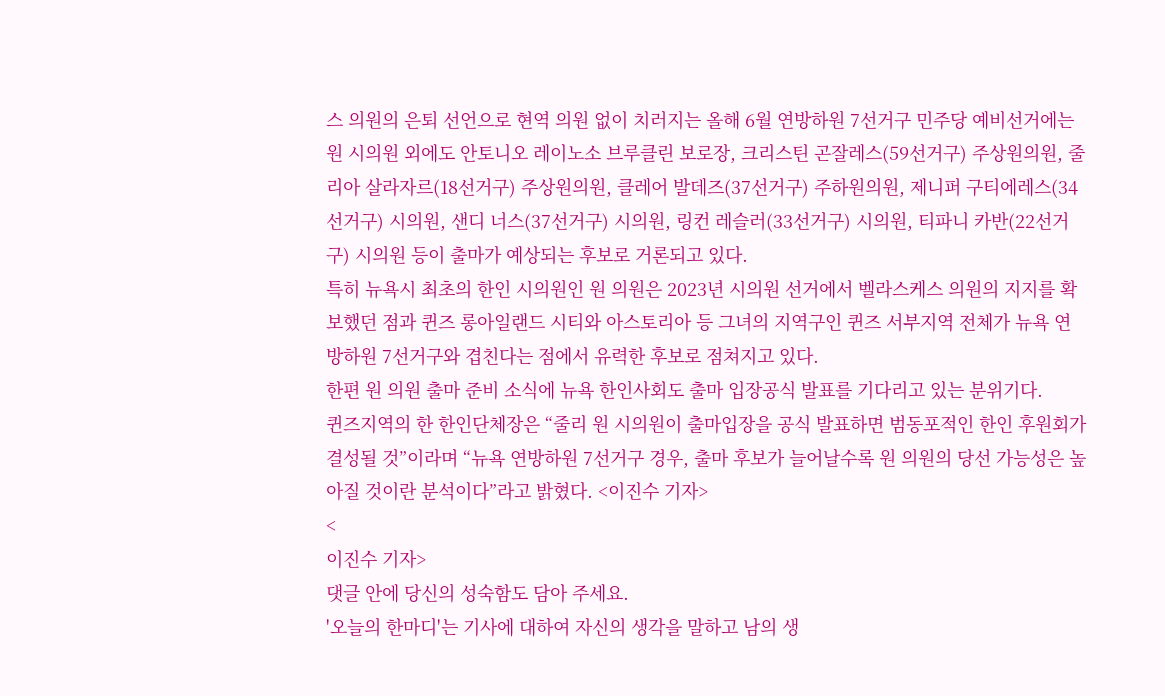스 의원의 은퇴 선언으로 현역 의원 없이 치러지는 올해 6월 연방하원 7선거구 민주당 예비선거에는 원 시의원 외에도 안토니오 레이노소 브루클린 보로장, 크리스틴 곤잘레스(59선거구) 주상원의원, 줄리아 살라자르(18선거구) 주상원의원, 클레어 발데즈(37선거구) 주하원의원, 제니퍼 구티에레스(34선거구) 시의원, 샌디 너스(37선거구) 시의원, 링컨 레슬러(33선거구) 시의원, 티파니 카반(22선거구) 시의원 등이 출마가 예상되는 후보로 거론되고 있다.
특히 뉴욕시 최초의 한인 시의원인 원 의원은 2023년 시의원 선거에서 벨라스케스 의원의 지지를 확보했던 점과 퀸즈 롱아일랜드 시티와 아스토리아 등 그녀의 지역구인 퀸즈 서부지역 전체가 뉴욕 연방하원 7선거구와 겹친다는 점에서 유력한 후보로 점쳐지고 있다.
한편 원 의원 출마 준비 소식에 뉴욕 한인사회도 출마 입장공식 발표를 기다리고 있는 분위기다.
퀸즈지역의 한 한인단체장은 “줄리 원 시의원이 출마입장을 공식 발표하면 범동포적인 한인 후원회가 결성될 것”이라며 “뉴욕 연방하원 7선거구 경우, 출마 후보가 늘어날수록 원 의원의 당선 가능성은 높아질 것이란 분석이다”라고 밝혔다. <이진수 기자>
<
이진수 기자>
댓글 안에 당신의 성숙함도 담아 주세요.
'오늘의 한마디'는 기사에 대하여 자신의 생각을 말하고 남의 생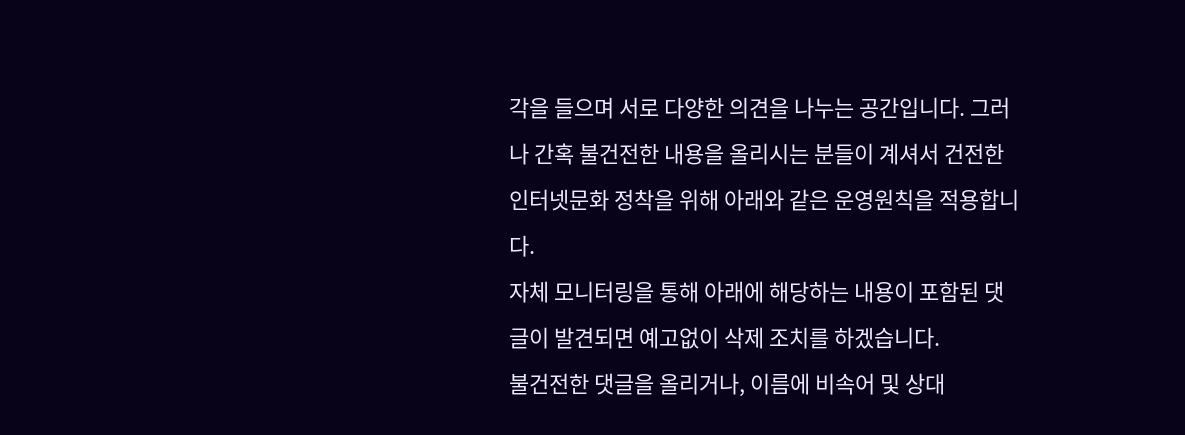각을 들으며 서로 다양한 의견을 나누는 공간입니다. 그러나 간혹 불건전한 내용을 올리시는 분들이 계셔서 건전한 인터넷문화 정착을 위해 아래와 같은 운영원칙을 적용합니다.
자체 모니터링을 통해 아래에 해당하는 내용이 포함된 댓글이 발견되면 예고없이 삭제 조치를 하겠습니다.
불건전한 댓글을 올리거나, 이름에 비속어 및 상대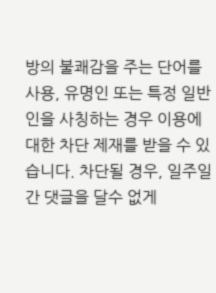방의 불쾌감을 주는 단어를 사용, 유명인 또는 특정 일반인을 사칭하는 경우 이용에 대한 차단 제재를 받을 수 있습니다. 차단될 경우, 일주일간 댓글을 달수 없게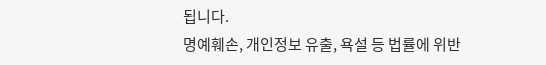됩니다.
명예훼손, 개인정보 유출, 욕설 등 법률에 위반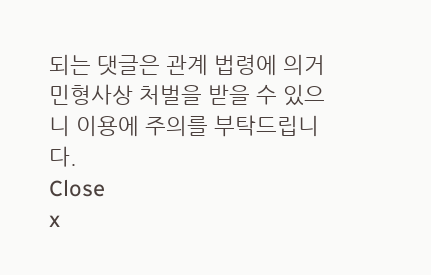되는 댓글은 관계 법령에 의거 민형사상 처벌을 받을 수 있으니 이용에 주의를 부탁드립니다.
Close
x